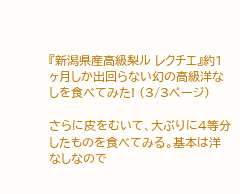『新潟県産高級梨ル レクチエ』約1ヶ月しか出回らない幻の高級洋なしを食べてみた! (3/3ページ)

さらに皮をむいて、大ぶりに4等分したものを食べてみる。基本は洋なしなので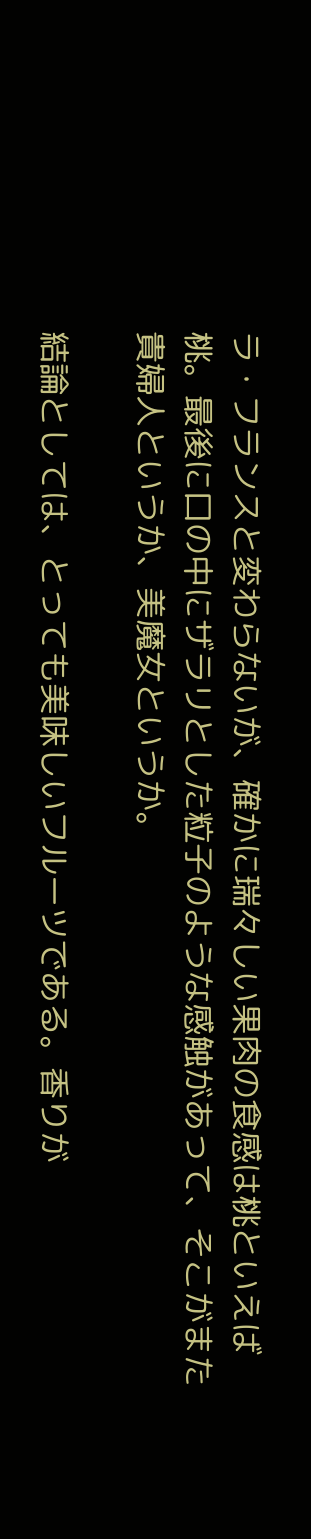ラ・フランスと変わらないが、確かに瑞々しい果肉の食感は桃といえば桃。最後に口の中にザラリとした粒子のような感触があって、そこがまた貴婦人というか、美魔女というか。

結論としては、とっても美味しいフルーツである。香りが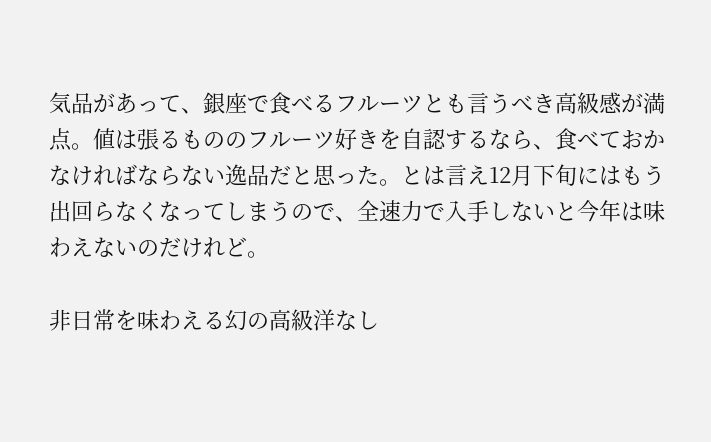気品があって、銀座で食べるフルーツとも言うべき高級感が満点。値は張るもののフルーツ好きを自認するなら、食べておかなければならない逸品だと思った。とは言え12月下旬にはもう出回らなくなってしまうので、全速力で入手しないと今年は味わえないのだけれど。

非日常を味わえる幻の高級洋なし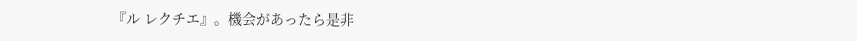『ル レクチエ』。機会があったら是非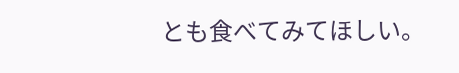とも食べてみてほしい。